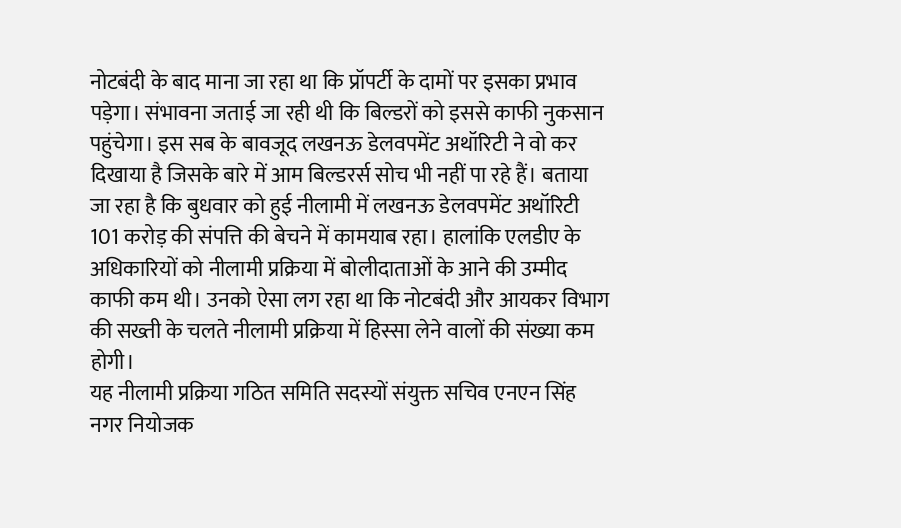नोटबंदी के बाद माना जा रहा था कि प्रॉपर्टी के दामों पर इसका प्रभाव पड़ेगा। संभावना जताई जा रही थी कि बिल्डरों को इससे काफी नुकसान पहुंचेगा। इस सब के बावजूद लखनऊ डेलवपमेंट अथॉरिटी ने वो कर दिखाया है जिसके बारे में आम बिल्डरर्स सोच भी नहीं पा रहे हैं। बताया जा रहा है कि बुधवार को हुई नीलामी में लखनऊ डेलवपमेंट अथॉरिटी 101 करोड़ की संपत्ति की बेचने में कामयाब रहा। हालांकि एलडीए के अधिकारियों को नीलामी प्रक्रिया में बोलीदाताओं के आने की उम्मीद काफी कम थी। उनको ऐसा लग रहा था कि नोटबंदी और आयकर विभाग की सख्ती के चलते नीलामी प्रक्रिया में हिस्सा लेने वालों की संख्या कम होगी।
यह नीलामी प्रक्रिया गठित समिति सदस्यों संयुक्त सचिव एनएन सिंह नगर नियोजक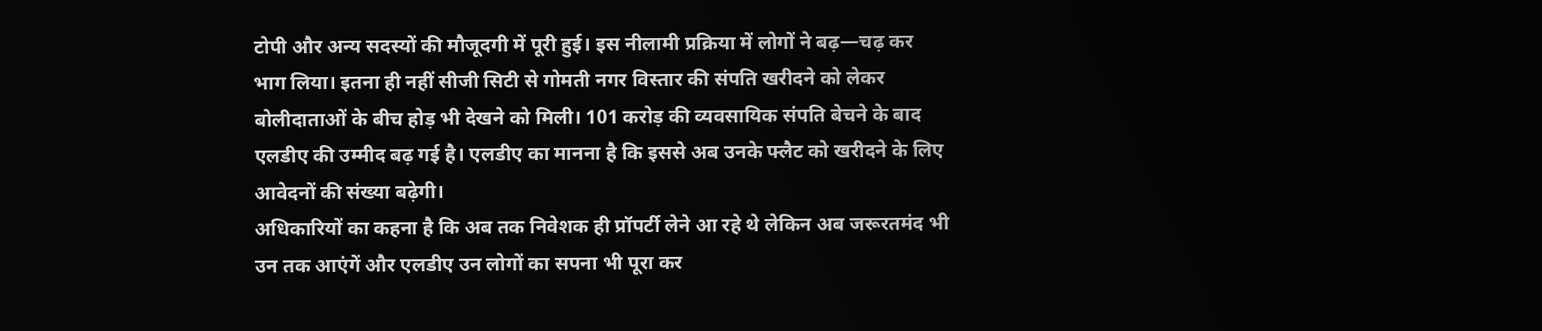टोपी और अन्य सदस्यों की मौजूदगी में पूरी हुई। इस नीलामी प्रक्रिया में लोगों ने बढ़—चढ़ कर भाग लिया। इतना ही नहीं सीजी सिटी से गोमती नगर विस्तार की संपति खरीदने को लेकर बोलीदाताओं के बीच होड़ भी देखने को मिली। 101 करोड़ की व्यवसायिक संपति बेचने के बाद एलडीए की उम्मीद बढ़ गई है। एलडीए का मानना है कि इससे अब उनके फ्लैट को खरीदने के लिए आवेदनों की संख्या बढ़ेगी।
अधिकारियों का कहना है कि अब तक निवेशक ही प्रॉपर्टी लेने आ रहे थे लेकिन अब जरूरतमंद भी उन तक आएंगें और एलडीए उन लोगों का सपना भी पूरा कर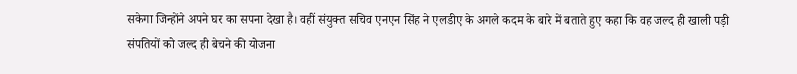सकेगा जिन्होंने अपने घर का सपना देखा है। वहीं संयुक्त सचिव एनएन सिंह ने एलडीए के अगले कदम के बारे में बताते हुए कहा कि वह जल्द ही खाली पड़ी संपतियों को जल्द ही बेचने की योजना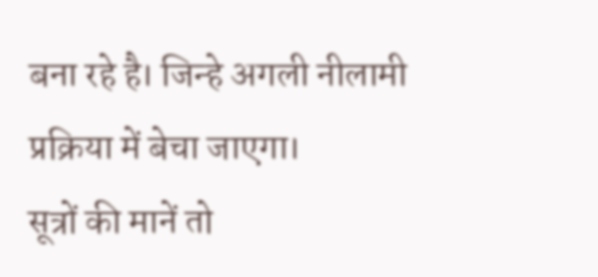बना रहे है। जिन्हे अगली नीलामी प्रक्रिया में बेचा जाएगा।
सूत्रों की मानें तो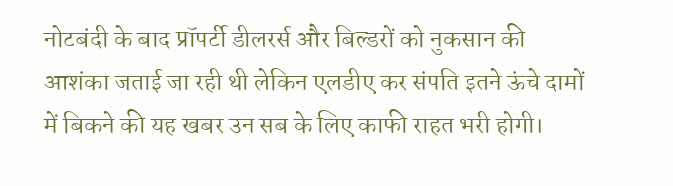नोटबंदी के बाद प्रॉपर्टी डीलरर्स और बिल्डरों को नुकसान की आशंका जताई जा रही थी लेकिन एलडीए कर संपति इतने ऊंचे दामों में बिकने की यह खबर उन सब के लिए काफी राहत भरी होगी।